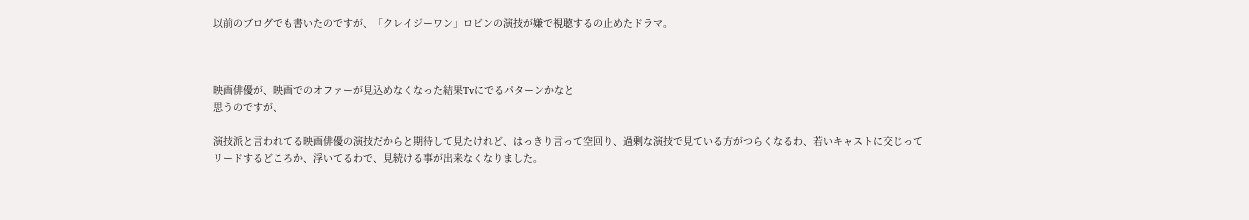以前のブログでも書いたのですが、「クレイジーワン」ロビンの演技が嫌で視聴するの止めたドラマ。



映画俳優が、映画でのオファーが見込めなくなった結果Tvにでるパターンかなと
思うのですが、

演技派と言われてる映画俳優の演技だからと期待して見たけれど、はっきり言って空回り、過剰な演技で見ている方がつらくなるわ、若いキャストに交じって
リードするどころか、浮いてるわで、見続ける事が出来なくなりました。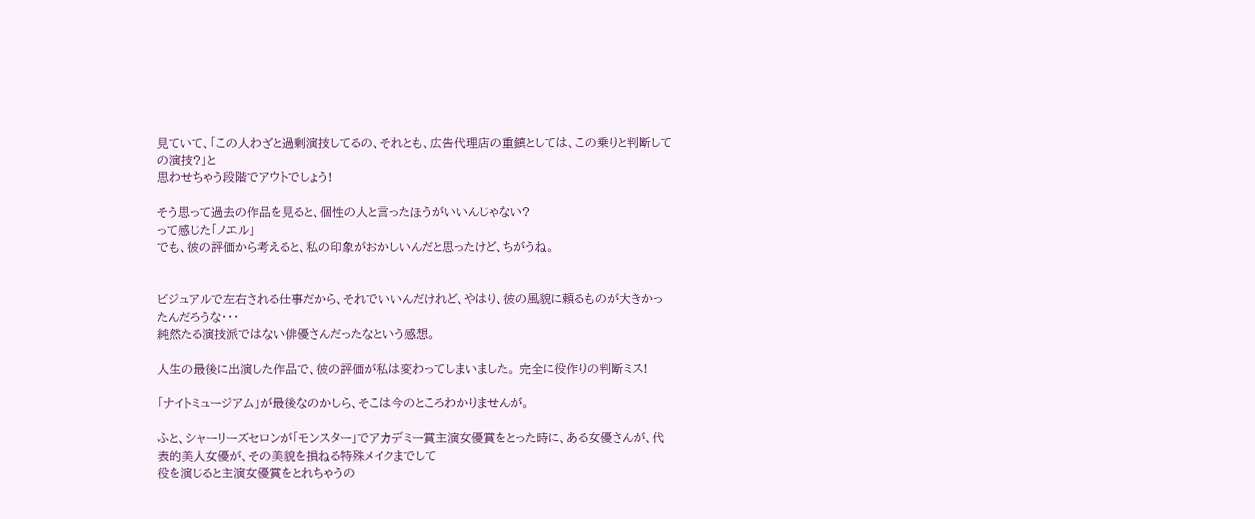見ていて、「この人わざと過剰演技してるの、それとも、広告代理店の重鎮としては、この乗りと判断しての演技?」と
思わせちゃう段階でアウトでしょう!

そう思って過去の作品を見ると、個性の人と言ったほうがいいんじゃない?
って感じた「ノエル」
でも、彼の評価から考えると、私の印象がおかしいんだと思ったけど、ちがうね。


ビジュアルで左右される仕事だから、それでいいんだけれど、やはり、彼の風貌に頼るものが大きかったんだろうな・・・
純然たる演技派ではない俳優さんだったなという感想。

人生の最後に出演した作品で、彼の評価が私は変わってしまいました。 完全に役作りの判断ミス!

「ナイトミュージアム」が最後なのかしら、そこは今のところわかりませんが。

ふと、シャーリーズセロンが「モンスター」でアカデミー賞主演女優賞をとった時に、ある女優さんが、代表的美人女優が、その美貌を損ねる特殊メイクまでして
役を演じると主演女優賞をとれちゃうの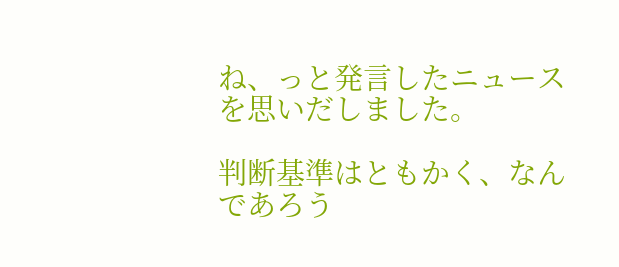ね、っと発言したニュースを思いだしました。

判断基準はともかく、なんであろう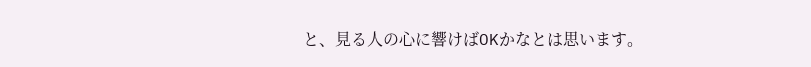と、見る人の心に響けばOKかなとは思います。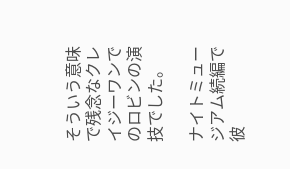そういう意味で残念なクレイジーワンでのロビンの演技でした。

ナイトミュージアム続編で彼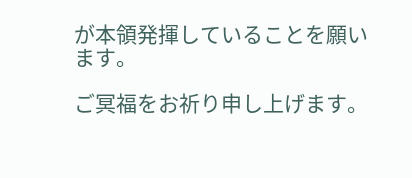が本領発揮していることを願います。

ご冥福をお祈り申し上げます。